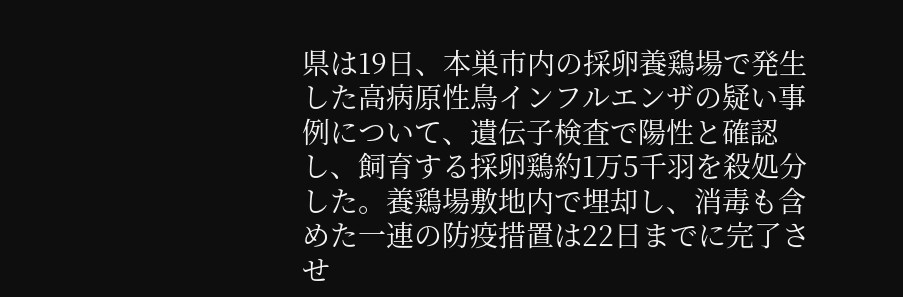県は19日、本巣市内の採卵養鶏場で発生した高病原性鳥インフルエンザの疑い事例について、遺伝子検査で陽性と確認し、飼育する採卵鶏約1万5千羽を殺処分した。養鶏場敷地内で埋却し、消毒も含めた一連の防疫措置は22日までに完了させ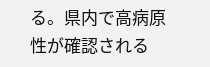る。県内で高病原性が確認される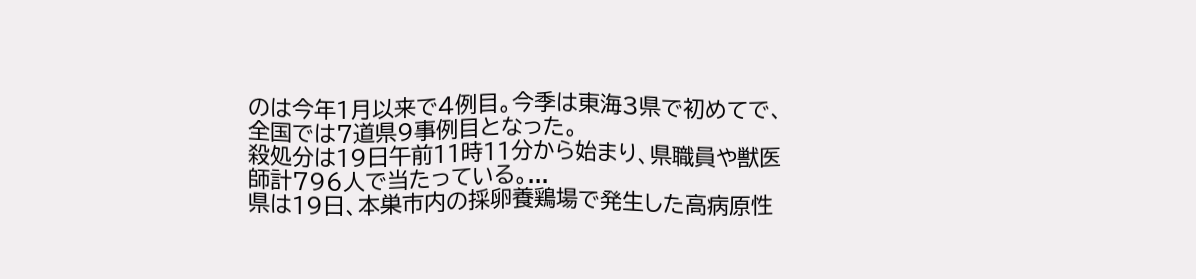のは今年1月以来で4例目。今季は東海3県で初めてで、全国では7道県9事例目となった。
殺処分は19日午前11時11分から始まり、県職員や獣医師計796人で当たっている。...
県は19日、本巣市内の採卵養鶏場で発生した高病原性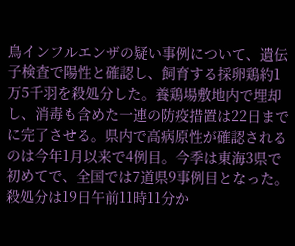鳥インフルエンザの疑い事例について、遺伝子検査で陽性と確認し、飼育する採卵鶏約1万5千羽を殺処分した。養鶏場敷地内で埋却し、消毒も含めた一連の防疫措置は22日までに完了させる。県内で高病原性が確認されるのは今年1月以来で4例目。今季は東海3県で初めてで、全国では7道県9事例目となった。
殺処分は19日午前11時11分か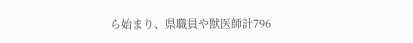ら始まり、県職員や獣医師計796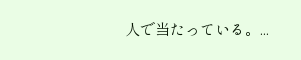人で当たっている。...